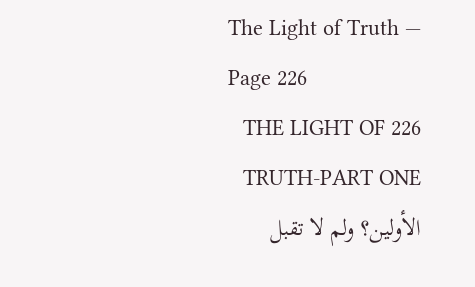The Light of Truth — Page 226
226 THE LIGHT OF TRUTH-PART ONE الأولين؟ ولم لا تقبل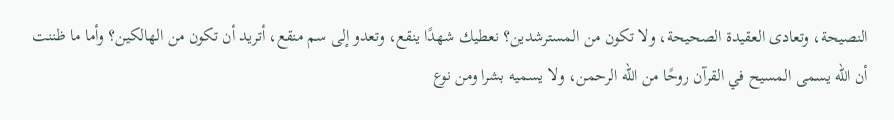النصيحة، وتعادى العقيدة الصحيحة، ولا تكون من المسترشدين؟ نعطيك شهدًا ينقع، وتعدو إلى سم منقع، أتريد أن تكون من الهالكين؟ وأما ما ظننت أن الله يسمى المسيح في القرآن روحًا من الله الرحمن، ولا يسميه بشرا ومن نوع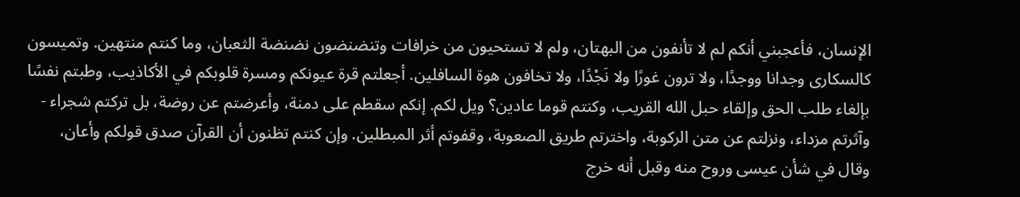الإنسان، فأعجبني أنكم لم لا تأنفون من البهتان، ولم لا تستحيون من خرافات وتنضنضون نضنضة الثعبان، وما كنتم منتهين. وتميسون كالسكارى وجدانا ووجدًا، ولا ترون غورًا ولا نَجْدًا، ولا تخافون هوة السافلين. أجعلتم قرة عيونكم ومسرة قلوبكم في الأكاذيب، وطبتم نفسًا بإلغاء طلب الحق وإلقاء حبل الله القريب، وكنتم قوما عادين؟ ويل لكم. إنكم سقطم على دمنة، وأعرضتم عن روضة، بل تركتم شجراء - وآثرتم مزداء، ونزلتم عن متن الركوبة، واخترتم طريق الصعوبة، وقفوتم أثر المبطلين. وإن كنتم تظنون أن القرآن صدق قولكم وأعان، وقال في شأن عيسى وروح منه وقبل أنه خرج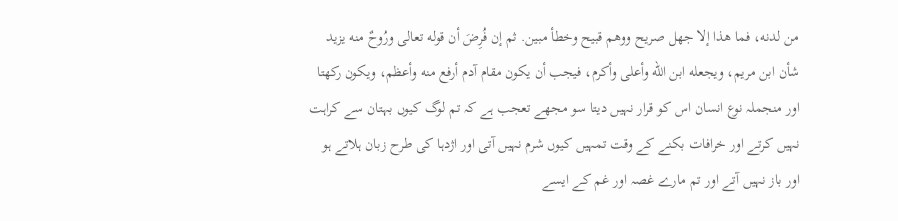من لدنه، فما هذا إلا جهل صريح ووهم قبيح وخطأ مبين. ثم إن فُرِضَ أن قوله تعالى ورُوحٌ منه يزيد شأن ابن مريم، ويجعله ابن الله وأعلى وأكرم، فيجب أن يكون مقام آدم أرفع منه وأعظم، ويكون رکھتا اور منجملہ نوع انسان اس کو قرار نہیں دیتا سو مجھے تعجب ہے کہ تم لوگ کیوں بہتان سے کراہت نہیں کرتے اور خرافات بکنے کے وقت تمہیں کیوں شرم نہیں آتی اور اژدہا کی طرح زبان ہلاتے ہو اور باز نہیں آتے اور تم مارے غصہ اور غم کے ایسے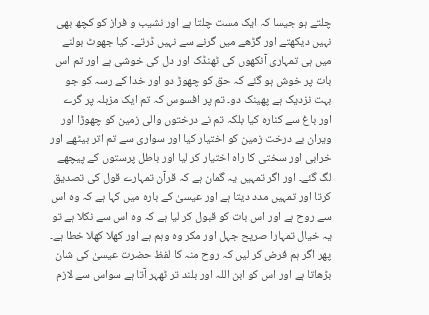چلتے ہو جیسا کہ ایک مست چلتا ہے اور نشیب و فراز کو کچھ بھی نہیں دیکھتے اور گڑھے میں گرنے سے نہیں ڈرتے۔ کیا جھوٹ بولنے میں ہی تمہاری آنکھوں کی ٹھنڈک اور دل کی خوشی ہے اور تم اس بات پر خوش ہو گئے کہ حق کو چھوڑ دو اور خدا کے رسہ کو جو بہت نزدیک ہے پھینک دو۔ تم پر افسوس کہ تم ایک مزبلہ پر گرے اور باغ سے کنارہ کیا بلکہ تم نے درختوں والی زمین کو چھوڑا اور ویران بے درخت زمین کو اختیار کیا اور سواری سے تم اتر بیٹھے اور خرابی اور سختی کا راہ اختیار کر لیا اور باطل پرستوں کے پیچھے لگ گئے۔ اور اگر تمہیں یہ گمان ہے کہ قرآن تمہارے قول کی تصدیق کرتا اور تمہیں مدد دیتا ہے اور عیسیٰ کے بارہ میں کہا ہے کہ وہ اس سے روح ہے اور اس بات کو قبول کر لیا ہے کہ وہ اس سے نکلا ہے تو یہ خیال تمہارا صریح جہل اور مکر وہ وہم ہے اور کھلا کھلا خطا ہے۔ پھر اگر ہم فرض کر لیں کہ روح منہ کا لفظ حضرت عیسیٰ کی شان بڑھاتا ہے اور اس کو ابن اللہ اور بلند تر ٹھہر آتا ہے سواس سے لازم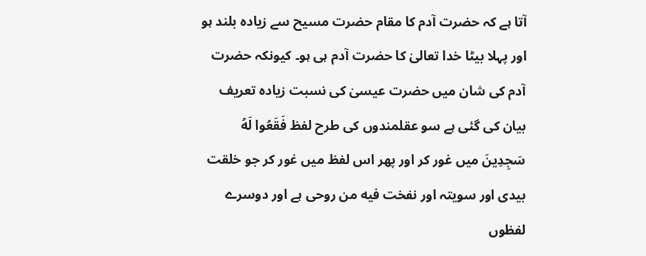آتا ہے کہ حضرت آدم کا مقام حضرت مسیح سے زیادہ بلند ہو اور پہلا بیٹا خدا تعالیٰ کا حضرت آدم ہی ہو۔ کیونکہ حضرت آدم کی شان میں حضرت عیسیٰ کی نسبت زیادہ تعریف بیان کی گئی ہے سو عقلمندوں کی طرح لفظ فَقَعُوا لَهُ سَجِدِينَ میں غور کر اور پھر اس لفظ میں غور کر جو خلقت بیدی اور سویتہ اور نفخت فيه من روحی ہے اور دوسرے لفظوں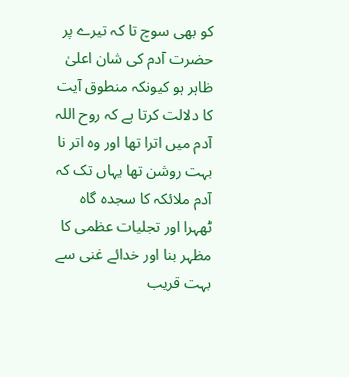کو بھی سوچ تا کہ تیرے پر حضرت آدم کی شان اعلیٰ ظاہر ہو کیونکہ منطوق آیت کا دلالت کرتا ہے کہ روح اللہ آدم میں اترا تھا اور وہ اتر نا بہت روشن تھا یہاں تک کہ آدم ملائکہ کا سجدہ گاہ ٹھہرا اور تجلیات عظمی کا مظہر بنا اور خدائے غنی سے بہت قریب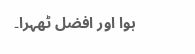ہوا اور افضل ٹھہرا۔